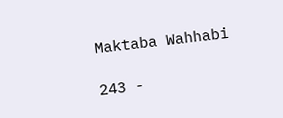Maktaba Wahhabi

243 -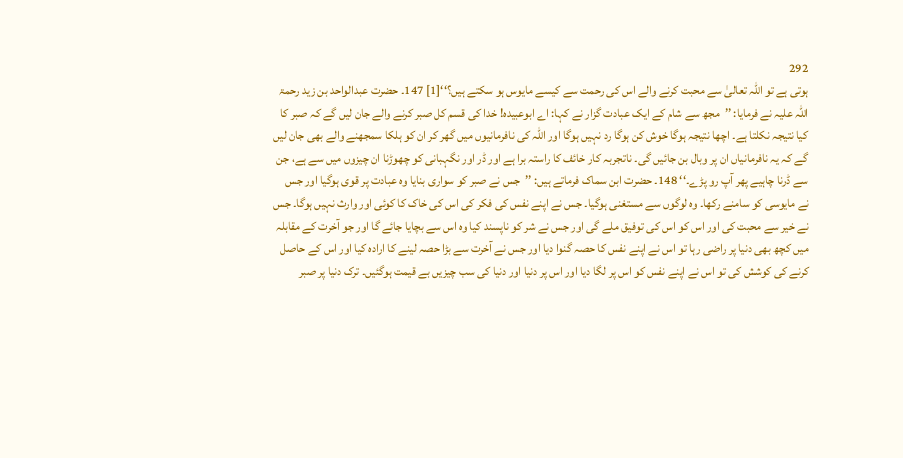292
ہوتی ہے تو اللہ تعالیٰ سے محبت کرنے والے اس کی رحمت سے کیسے مایوس ہو سکتے ہیں؟‘‘[1] 147۔ حضرت عبدالواحد بن زید رحمۃ اللہ علیہ نے فرمایا: ’’مجھ سے شام کے ایک عبادت گزار نے کہا: اے ابوعبیدہ! خدا کی قسم کل صبر کرنے والے جان لیں گے کہ صبر کا کیا نتیجہ نکلتا ہے۔ اچھا نتیجہ ہوگا خوش کن ہوگا رد نہیں ہوگا اور اللہ کی نافرمانیوں میں گھر کر ان کو ہلکا سمجھنے والے بھی جان لیں گے کہ یہ نافرمانیاں ان پر وبال بن جائیں گی۔ ناتجربہ کار خائف کا راستہ برا ہے اور ڈر اور نگہبانی کو چھوڑنا ان چیزوں میں سے ہے، جن سے ڈرنا چاہیے پھر آپ رو پڑے۔‘‘ 148۔ حضرت ابن سماک فرماتے ہیں: ’’جس نے صبر کو سواری بنایا وہ عبادت پر قوی ہوگیا اور جس نے مایوسی کو سامنے رکھا۔ وہ لوگوں سے مستغنی ہوگیا۔ جس نے اپنے نفس کی فکر کی اس کی خاک کا کوئی اور وارث نہیں ہوگا۔ جس نے خیر سے محبت کی اور اس کو اس کی توفیق ملے گی اور جس نے شر کو ناپسند کیا وہ اس سے بچایا جائے گا اور جو آخرت کے مقابلہ میں کچھ بھی دنیا پر راضی رہا تو اس نے اپنے نفس کا حصہ گنوا دیا اور جس نے آخرت سے بڑا حصہ لینے کا ارادہ کیا اور اس کے حاصل کرنے کی کوشش کی تو اس نے اپنے نفس کو اس پر لگا دیا اور اس پر دنیا اور دنیا کی سب چیزیں بے قیمت ہوگئیں۔ ترک دنیا پر صبر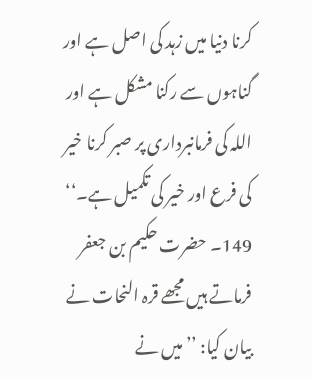کرنا دنیا میں زہد کی اصل ہے اور گناہوں سے رکنا مشکل ہے اور اللہ کی فرمانبرداری پر صبر کرنا خیر کی فرع اور خیر کی تکمیل ہے۔‘‘ 149۔ حضرت حکیم بن جعفر فرماتے ہیں مجھے قرہ النحات نے بیان کیا: ’’میں نے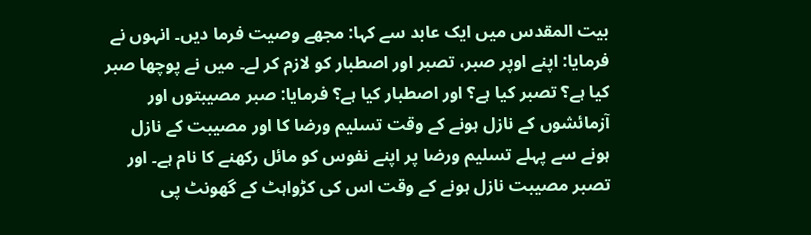بیت المقدس میں ایک عابد سے کہا: مجھے وصیت فرما دیں۔ انہوں نے فرمایا: اپنے اوپر صبر، تصبر اور اصطبار کو لازم کر لے۔ میں نے پوچھا صبر کیا ہے؟ تصبر کیا ہے؟ اور اصطبار کیا ہے؟ فرمایا: صبر مصیبتوں اور آزمائشوں کے نازل ہونے کے وقت تسلیم ورضا کا اور مصیبت کے نازل ہونے سے پہلے تسلیم ورضا پر اپنے نفوس کو مائل رکھنے کا نام ہے۔ اور تصبر مصیبت نازل ہونے کے وقت اس کی کڑواہٹ کے گھونٹ پی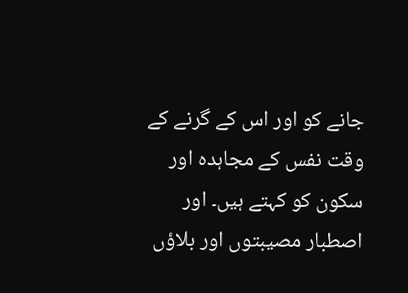جانے کو اور اس کے گرنے کے وقت نفس کے مجاہدہ اور سکون کو کہتے ہیں۔ اور اصطبار مصیبتوں اور بلاؤں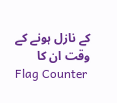کے نازل ہونے کے وقت ان کا
Flag Counter